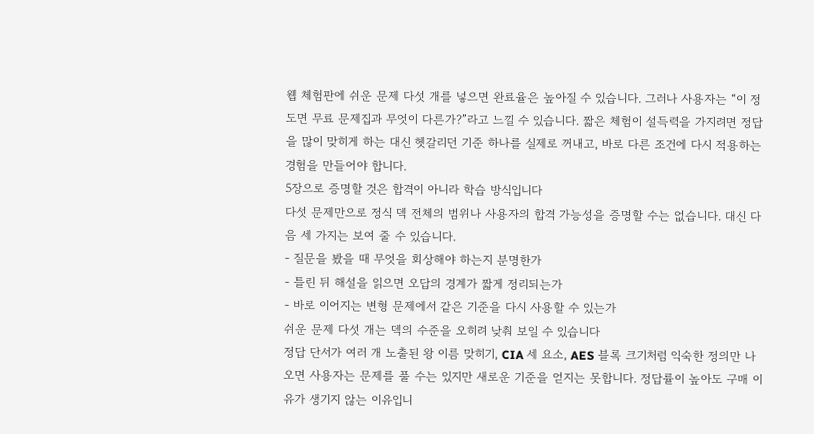웹 체험판에 쉬운 문제 다섯 개를 넣으면 완료율은 높아질 수 있습니다. 그러나 사용자는 “이 정도면 무료 문제집과 무엇이 다른가?”라고 느낄 수 있습니다. 짧은 체험이 설득력을 가지려면 정답을 많이 맞히게 하는 대신 헷갈리던 기준 하나를 실제로 꺼내고, 바로 다른 조건에 다시 적용하는 경험을 만들어야 합니다.
5장으로 증명할 것은 합격이 아니라 학습 방식입니다
다섯 문제만으로 정식 덱 전체의 범위나 사용자의 합격 가능성을 증명할 수는 없습니다. 대신 다음 세 가지는 보여 줄 수 있습니다.
- 질문을 봤을 때 무엇을 회상해야 하는지 분명한가
- 틀린 뒤 해설을 읽으면 오답의 경계가 짧게 정리되는가
- 바로 이어지는 변형 문제에서 같은 기준을 다시 사용할 수 있는가
쉬운 문제 다섯 개는 덱의 수준을 오히려 낮춰 보일 수 있습니다
정답 단서가 여러 개 노출된 왕 이름 맞히기, CIA 세 요소, AES 블록 크기처럼 익숙한 정의만 나오면 사용자는 문제를 풀 수는 있지만 새로운 기준을 얻지는 못합니다. 정답률이 높아도 구매 이유가 생기지 않는 이유입니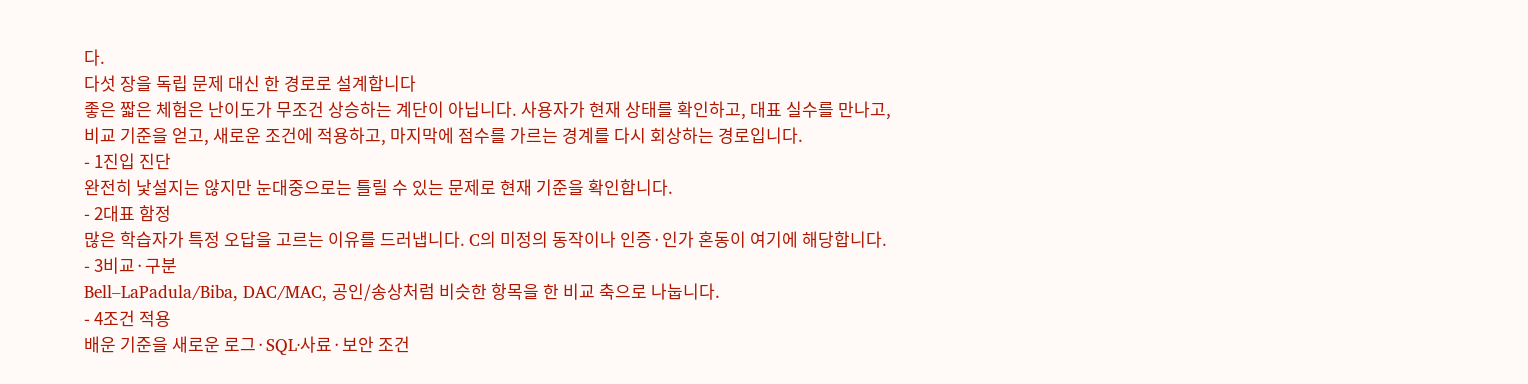다.
다섯 장을 독립 문제 대신 한 경로로 설계합니다
좋은 짧은 체험은 난이도가 무조건 상승하는 계단이 아닙니다. 사용자가 현재 상태를 확인하고, 대표 실수를 만나고, 비교 기준을 얻고, 새로운 조건에 적용하고, 마지막에 점수를 가르는 경계를 다시 회상하는 경로입니다.
- 1진입 진단
완전히 낯설지는 않지만 눈대중으로는 틀릴 수 있는 문제로 현재 기준을 확인합니다.
- 2대표 함정
많은 학습자가 특정 오답을 고르는 이유를 드러냅니다. C의 미정의 동작이나 인증·인가 혼동이 여기에 해당합니다.
- 3비교·구분
Bell–LaPadula/Biba, DAC/MAC, 공인/송상처럼 비슷한 항목을 한 비교 축으로 나눕니다.
- 4조건 적용
배운 기준을 새로운 로그·SQL·사료·보안 조건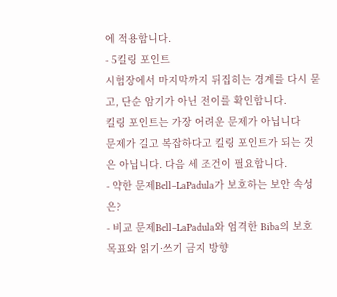에 적용합니다.
- 5킬링 포인트
시험장에서 마지막까지 뒤집히는 경계를 다시 묻고, 단순 암기가 아닌 전이를 확인합니다.
킬링 포인트는 가장 어려운 문제가 아닙니다
문제가 길고 복잡하다고 킬링 포인트가 되는 것은 아닙니다. 다음 세 조건이 필요합니다.
- 약한 문제Bell–LaPadula가 보호하는 보안 속성은?
- 비교 문제Bell–LaPadula와 엄격한 Biba의 보호 목표와 읽기·쓰기 금지 방향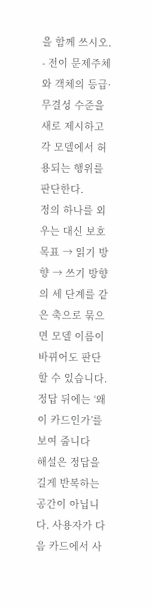을 함께 쓰시오.
- 전이 문제주체와 객체의 등급·무결성 수준을 새로 제시하고 각 모델에서 허용되는 행위를 판단한다.
정의 하나를 외우는 대신 보호 목표 → 읽기 방향 → 쓰기 방향의 세 단계를 같은 축으로 묶으면 모델 이름이 바뀌어도 판단할 수 있습니다.
정답 뒤에는 ‘왜 이 카드인가’를 보여 줍니다
해설은 정답을 길게 반복하는 공간이 아닙니다. 사용자가 다음 카드에서 사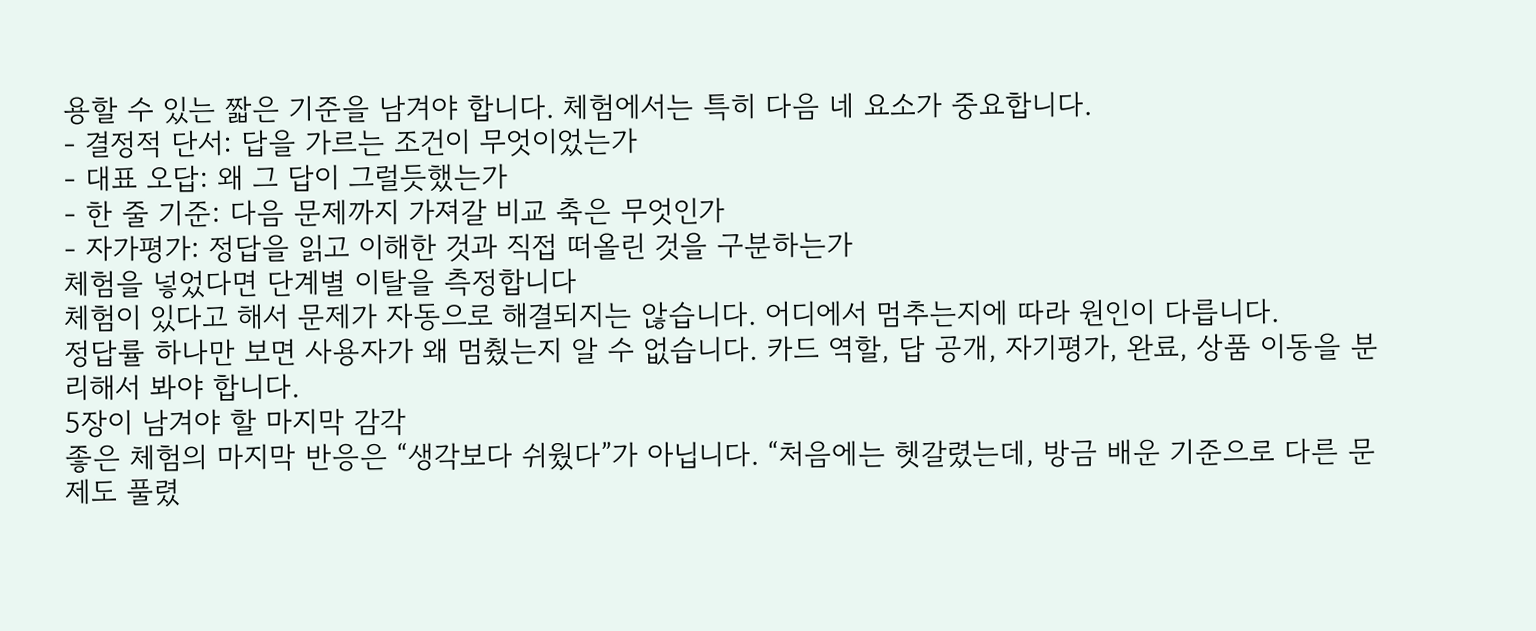용할 수 있는 짧은 기준을 남겨야 합니다. 체험에서는 특히 다음 네 요소가 중요합니다.
- 결정적 단서: 답을 가르는 조건이 무엇이었는가
- 대표 오답: 왜 그 답이 그럴듯했는가
- 한 줄 기준: 다음 문제까지 가져갈 비교 축은 무엇인가
- 자가평가: 정답을 읽고 이해한 것과 직접 떠올린 것을 구분하는가
체험을 넣었다면 단계별 이탈을 측정합니다
체험이 있다고 해서 문제가 자동으로 해결되지는 않습니다. 어디에서 멈추는지에 따라 원인이 다릅니다.
정답률 하나만 보면 사용자가 왜 멈췄는지 알 수 없습니다. 카드 역할, 답 공개, 자기평가, 완료, 상품 이동을 분리해서 봐야 합니다.
5장이 남겨야 할 마지막 감각
좋은 체험의 마지막 반응은 “생각보다 쉬웠다”가 아닙니다. “처음에는 헷갈렸는데, 방금 배운 기준으로 다른 문제도 풀렸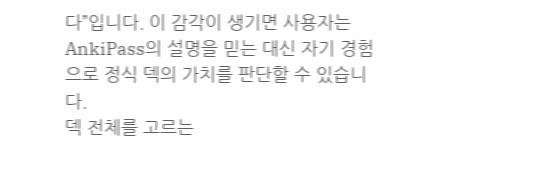다”입니다. 이 감각이 생기면 사용자는 AnkiPass의 설명을 믿는 대신 자기 경험으로 정식 덱의 가치를 판단할 수 있습니다.
덱 전체를 고르는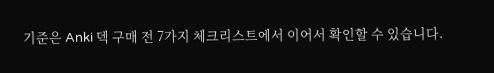기준은 Anki 덱 구매 전 7가지 체크리스트에서 이어서 확인할 수 있습니다.